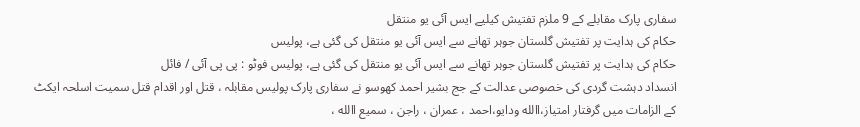سفاری پارک مقابلے کے 9 ملزم تفتیش کیلیے ایس آئی یو منتقل
حکام کی ہدایت پر تفتیش گلستان جوہر تھانے سے ایس آئی یو منتقل کی گئی ہے، پولیس
حکام کی ہدایت پر تفتیش گلستان جوہر تھانے سے ایس آئی یو منتقل کی گئی ہے، پولیس فوٹو : پی پی آئی / فائل
انسداد دہشت گردی کی خصوصی عدالت کے جج بشیر احمد کھوسو نے سفاری پارک پولیس مقابلہ ، قتل اور اقدام قتل سمیت اسلحہ ایکٹ کے الزامات میں گرفتار امتیاز،االله ودایو،احمد ، عمران ، راجن ، سمیع االله ،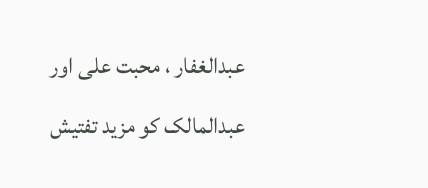عبدالغفار ، محبت علی اور عبدالمالک کو مزید تفتیش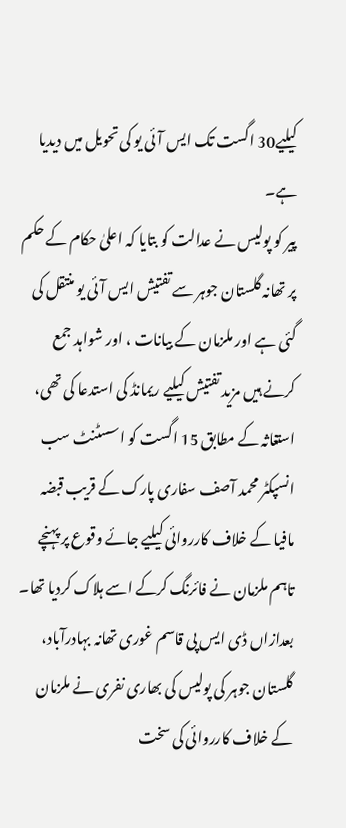کیلیے30 اگست تک ایس آئی یو کی تحویل میں دیدیا ہے۔
پیر کو پولیس نے عدالت کو بتایا کہ اعلیٰ حکام کے حکم پر تھانہ گلستان جوہر سے تفتیش ایس آئی یو منتقل کی گئی ہے اور ملزمان کے بیانات ، اور شواہد جمع کرنے ہیں مزید تفتیش کیلیے ریمانڈ کی استدعا کی تھی، استغاثہ کے مطابق 15 اگست کو اسسٹنٹ سب انسپکٹر محمد آصف سفاری پارک کے قریب قبضہ مافیا کے خلاف کارروائی کیلیے جائے وقوع پر پہنچے تاہم ملزمان نے فائرنگ کرکے اسے ہلاک کردیا تھا۔
بعدازاں ڈی ایس پی قاسم غوری تھانہ بہادرآباد، گلستان جوہر کی پولیس کی بھاری نفری نے ملزمان کے خلاف کارروائی کی سخت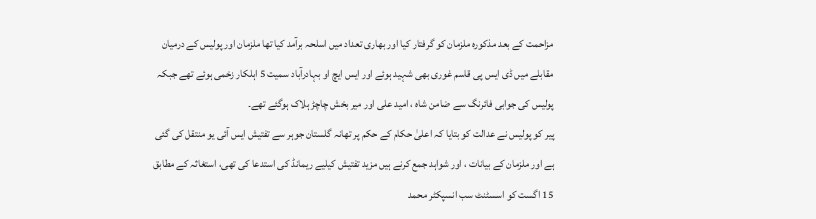مزاحمت کے بعد مذکورہ ملزمان کو گرفتار کیا اور بھاری تعداد میں اسلحہ برآمد کیا تھا ملزمان اور پولیس کے درمیان مقابلے میں ڈی ایس پی قاسم غوری بھی شہید ہوئے اور ایس ایچ او بہادرآباد سمیت 5 اہلکار زخمی ہوئے تھے جبکہ پولیس کی جوابی فائرنگ سے ضامن شاہ ، امید علی اور میر بخش چاچڑ ہلاک ہوگئے تھے۔
پیر کو پولیس نے عدالت کو بتایا کہ اعلیٰ حکام کے حکم پر تھانہ گلستان جوہر سے تفتیش ایس آئی یو منتقل کی گئی ہے اور ملزمان کے بیانات ، اور شواہد جمع کرنے ہیں مزید تفتیش کیلیے ریمانڈ کی استدعا کی تھی، استغاثہ کے مطابق 15 اگست کو اسسٹنٹ سب انسپکٹر محمد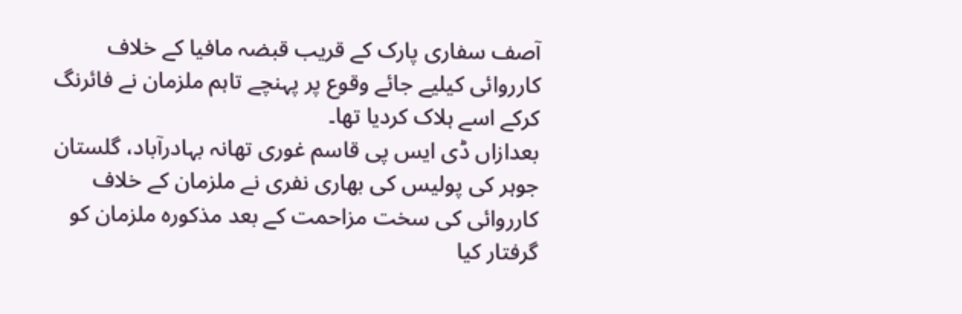آصف سفاری پارک کے قریب قبضہ مافیا کے خلاف کارروائی کیلیے جائے وقوع پر پہنچے تاہم ملزمان نے فائرنگ کرکے اسے ہلاک کردیا تھا۔
بعدازاں ڈی ایس پی قاسم غوری تھانہ بہادرآباد، گلستان جوہر کی پولیس کی بھاری نفری نے ملزمان کے خلاف کارروائی کی سخت مزاحمت کے بعد مذکورہ ملزمان کو گرفتار کیا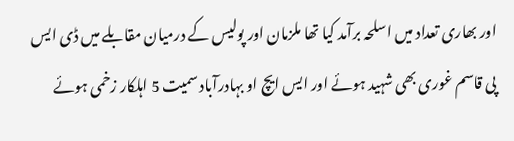اور بھاری تعداد میں اسلحہ برآمد کیا تھا ملزمان اور پولیس کے درمیان مقابلے میں ڈی ایس پی قاسم غوری بھی شہید ہوئے اور ایس ایچ او بہادرآباد سمیت 5 اہلکار زخمی ہوئے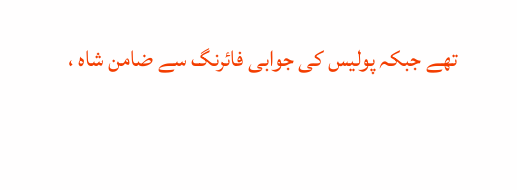تھے جبکہ پولیس کی جوابی فائرنگ سے ضامن شاہ ،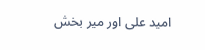امید علی اور میر بخش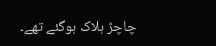چاچڑ ہلاک ہوگئے تھے۔